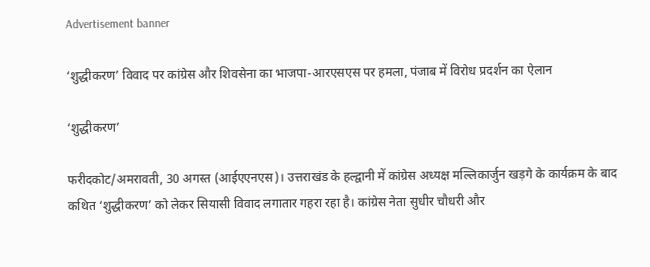Advertisement banner

‘शुद्धीकरण’ विवाद पर कांग्रेस और शिवसेना का भाजपा-आरएसएस पर हमला, पंजाब में विरोध प्रदर्शन का ऐलान

‘शुद्धीकरण’

फरीदकोट/अमरावती, 30 अगस्त (आईएएनएस)। उत्तराखंड के हल्द्वानी में कांग्रेस अध्यक्ष मल्लिकार्जुन खड़गे के कार्यक्रम के बाद कथित ‘शुद्धीकरण’ को लेकर सियासी विवाद लगातार गहरा रहा है। कांग्रेस नेता सुधीर चौधरी और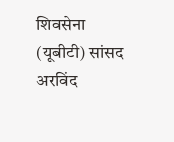शिवसेना (यूबीटी) सांसद अरविंद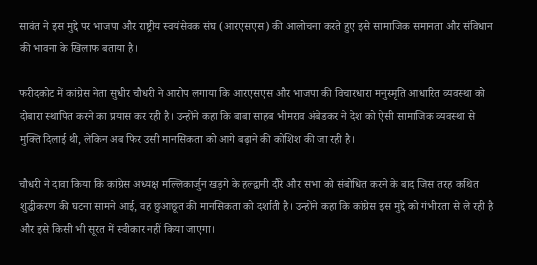सावंत ने इस मुद्दे पर भाजपा और राष्ट्रीय स्वयंसेवक संघ (आरएसएस) की आलोचना करते हुए इसे सामाजिक समानता और संविधान की भावना के खिलाफ बताया है।

फरीदकोट में कांग्रेस नेता सुधीर चौधरी ने आरोप लगाया कि आरएसएस और भाजपा की विचारधारा मनुस्मृति आधारित व्यवस्था को दोबारा स्थापित करने का प्रयास कर रही है। उन्होंने कहा कि बाबा साहब भीमराव अंबेडकर ने देश को ऐसी सामाजिक व्यवस्था से मुक्ति दिलाई थी, लेकिन अब फिर उसी मानसिकता को आगे बढ़ाने की कोशिश की जा रही है।

चौधरी ने दावा किया कि कांग्रेस अध्यक्ष मल्लिकार्जुन खड़गे के हल्द्वानी दौरे और सभा को संबोधित करने के बाद जिस तरह कथित शुद्धीकरण की घटना सामने आई, वह छुआछूत की मानसिकता को दर्शाती है। उन्होंने कहा कि कांग्रेस इस मुद्दे को गंभीरता से ले रही है और इसे किसी भी सूरत में स्वीकार नहीं किया जाएगा।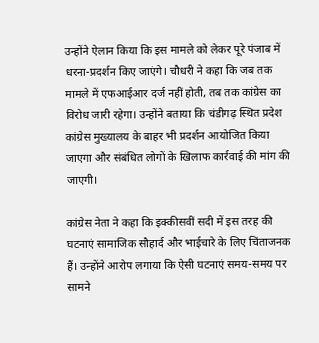उन्होंने ऐलान किया कि इस मामले को लेकर पूरे पंजाब में धरना-प्रदर्शन किए जाएंगे। चौधरी ने कहा कि जब तक मामले में एफआईआर दर्ज नहीं होती, तब तक कांग्रेस का विरोध जारी रहेगा। उन्होंने बताया कि चंडीगढ़ स्थित प्रदेश कांग्रेस मुख्यालय के बाहर भी प्रदर्शन आयोजित किया जाएगा और संबंधित लोगों के खिलाफ कार्रवाई की मांग की जाएगी।

कांग्रेस नेता ने कहा कि इक्कीसवीं सदी में इस तरह की घटनाएं सामाजिक सौहार्द और भाईचारे के लिए चिंताजनक हैं। उन्होंने आरोप लगाया कि ऐसी घटनाएं समय-समय पर सामने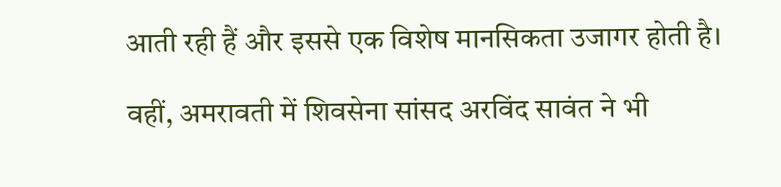आती रही हैं और इससे एक विशेष मानसिकता उजागर होती है।

वहीं, अमरावती में शिवसेना सांसद अरविंद सावंत ने भी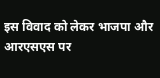इस विवाद को लेकर भाजपा और आरएसएस पर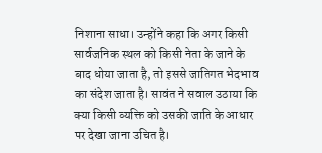निशाना साधा। उन्होंने कहा कि अगर किसी सार्वजनिक स्थल को किसी नेता के जाने के बाद धोया जाता है, तो इससे जातिगत भेदभाव का संदेश जाता है। सावंत ने सवाल उठाया कि क्या किसी व्यक्ति को उसकी जाति के आधार पर देखा जाना उचित है।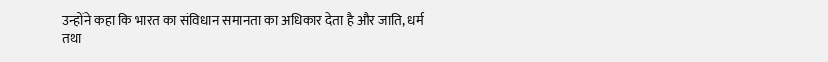उन्होंने कहा कि भारत का संविधान समानता का अधिकार देता है और जाति, धर्म तथा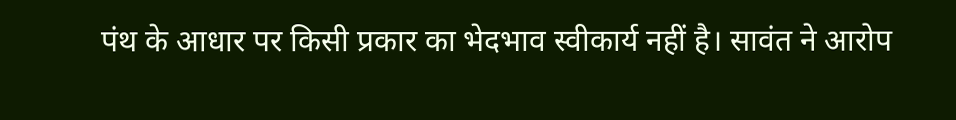पंथ के आधार पर किसी प्रकार का भेदभाव स्वीकार्य नहीं है। सावंत ने आरोप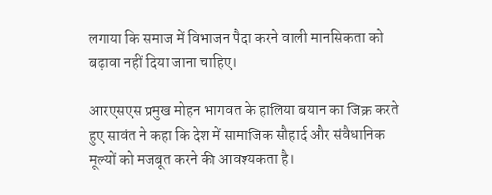लगाया कि समाज में विभाजन पैदा करने वाली मानसिकता को बढ़ावा नहीं दिया जाना चाहिए।

आरएसएस प्रमुख मोहन भागवत के हालिया बयान का जिक्र करते हुए सावंत ने कहा कि देश में सामाजिक सौहार्द और संवैधानिक मूल्यों को मजबूत करने की आवश्यकता है।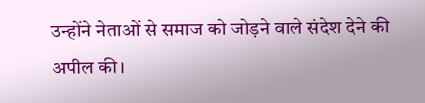उन्होंने नेताओं से समाज को जोड़ने वाले संदेश देने की अपील की।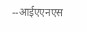--आईएएनएस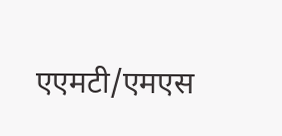एएमटी/एमएस